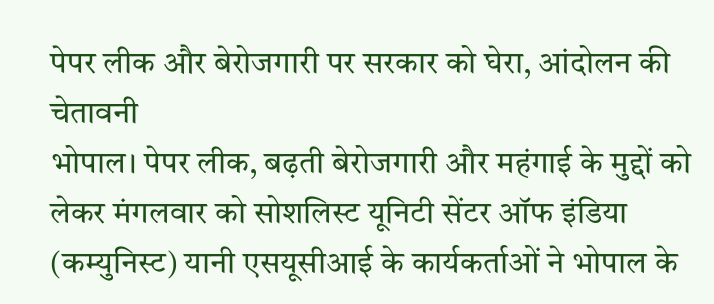पेपर लीक और बेरोजगारी पर सरकार को घेरा, आंदोलन की चेतावनी
भोपाल। पेपर लीक, बढ़ती बेरोजगारी और महंगाई के मुद्दों को लेकर मंगलवार को सोशलिस्ट यूनिटी सेंटर ऑफ इंडिया (कम्युनिस्ट) यानी एसयूसीआई के कार्यकर्ताओं ने भोपाल के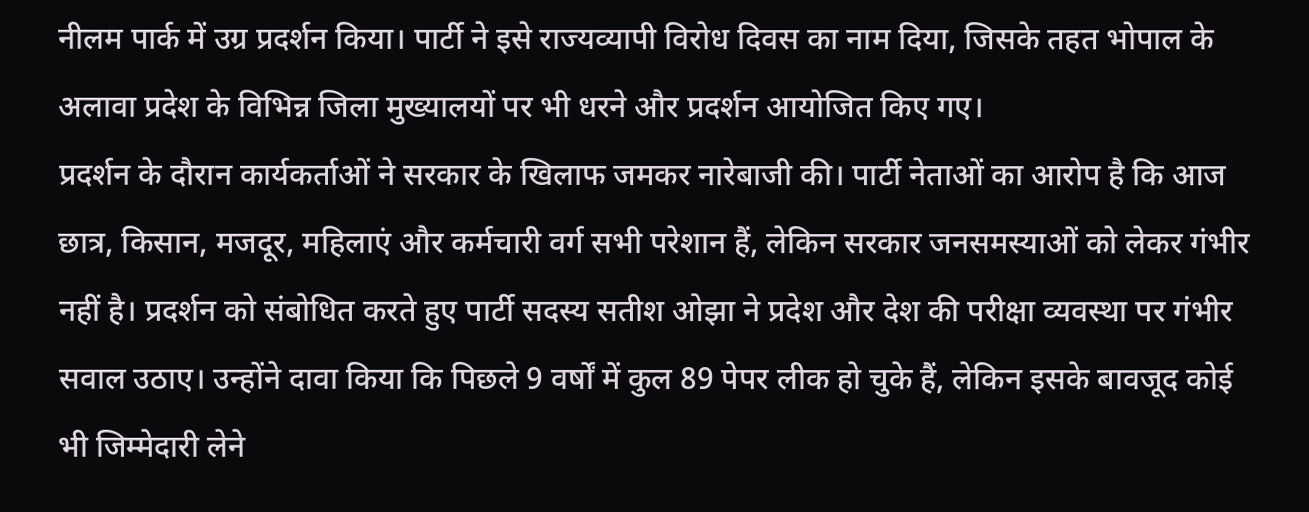नीलम पार्क में उग्र प्रदर्शन किया। पार्टी ने इसे राज्यव्यापी विरोध दिवस का नाम दिया, जिसके तहत भोपाल के अलावा प्रदेश के विभिन्न जिला मुख्यालयों पर भी धरने और प्रदर्शन आयोजित किए गए।
प्रदर्शन के दौरान कार्यकर्ताओं ने सरकार के खिलाफ जमकर नारेबाजी की। पार्टी नेताओं का आरोप है कि आज छात्र, किसान, मजदूर, महिलाएं और कर्मचारी वर्ग सभी परेशान हैं, लेकिन सरकार जनसमस्याओं को लेकर गंभीर नहीं है। प्रदर्शन को संबोधित करते हुए पार्टी सदस्य सतीश ओझा ने प्रदेश और देश की परीक्षा व्यवस्था पर गंभीर सवाल उठाए। उन्होंने दावा किया कि पिछले 9 वर्षों में कुल 89 पेपर लीक हो चुके हैं, लेकिन इसके बावजूद कोई भी जिम्मेदारी लेने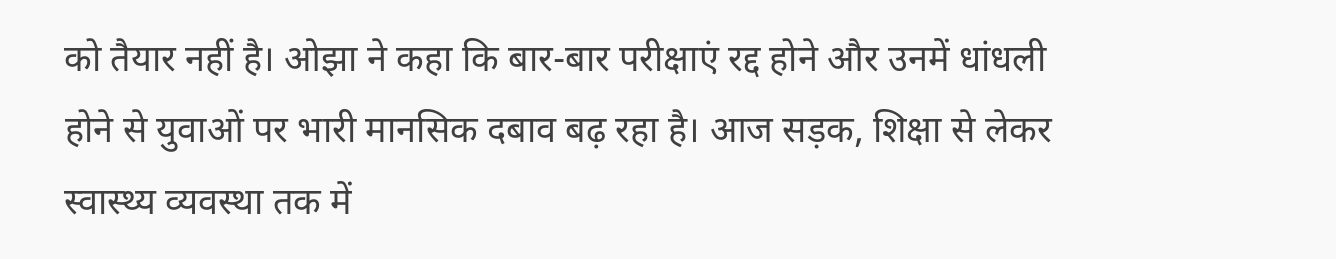को तैयार नहीं है। ओझा ने कहा कि बार-बार परीक्षाएं रद्द होने और उनमें धांधली होने से युवाओं पर भारी मानसिक दबाव बढ़ रहा है। आज सड़क, शिक्षा से लेकर स्वास्थ्य व्यवस्था तक में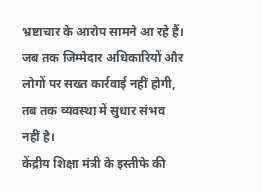भ्रष्टाचार के आरोप सामने आ रहे हैं। जब तक जिम्मेदार अधिकारियों और लोगों पर सख्त कार्रवाई नहीं होगी, तब तक व्यवस्था में सुधार संभव नहीं है।
केंद्रीय शिक्षा मंत्री के इस्तीफे की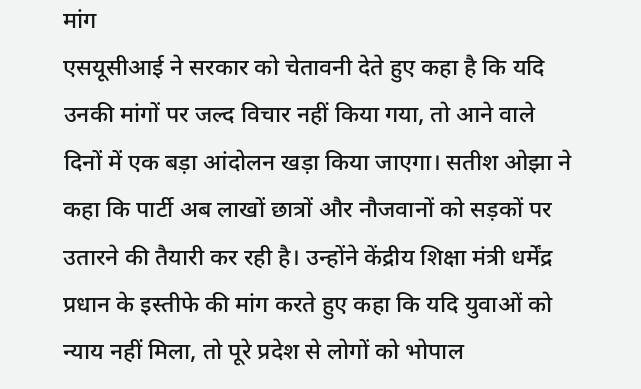मांग
एसयूसीआई ने सरकार को चेतावनी देते हुए कहा है कि यदि उनकी मांगों पर जल्द विचार नहीं किया गया, तो आने वाले दिनों में एक बड़ा आंदोलन खड़ा किया जाएगा। सतीश ओझा ने कहा कि पार्टी अब लाखों छात्रों और नौजवानों को सड़कों पर उतारने की तैयारी कर रही है। उन्होंने केंद्रीय शिक्षा मंत्री धर्मेंद्र प्रधान के इस्तीफे की मांग करते हुए कहा कि यदि युवाओं को न्याय नहीं मिला, तो पूरे प्रदेश से लोगों को भोपाल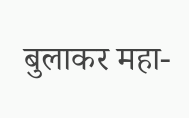बुलाकर महा-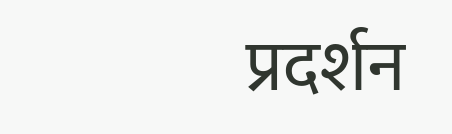प्रदर्शन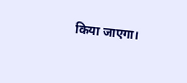किया जाएगा।